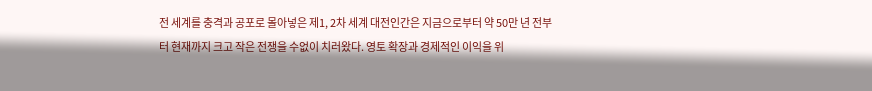전 세계를 충격과 공포로 몰아넣은 제1, 2차 세계 대전인간은 지금으로부터 약 50만 년 전부터 현재까지 크고 작은 전쟁을 수없이 치러왔다. 영토 확장과 경제적인 이익을 위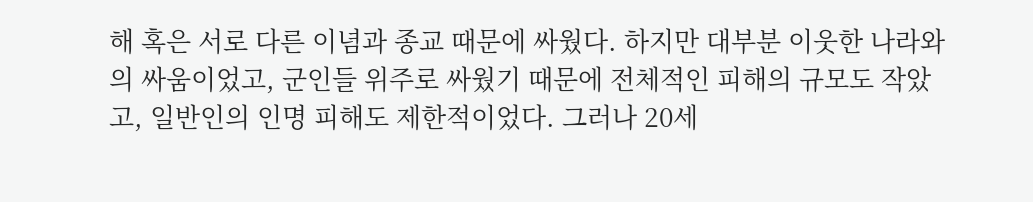해 혹은 서로 다른 이념과 종교 때문에 싸웠다. 하지만 대부분 이웃한 나라와의 싸움이었고, 군인들 위주로 싸웠기 때문에 전체적인 피해의 규모도 작았고, 일반인의 인명 피해도 제한적이었다. 그러나 20세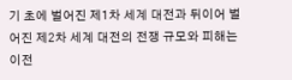기 초에 벌어진 제1차 세계 대전과 뒤이어 벌어진 제2차 세계 대전의 전쟁 규모와 피해는 이전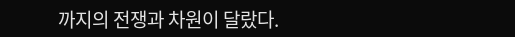까지의 전쟁과 차원이 달랐다.